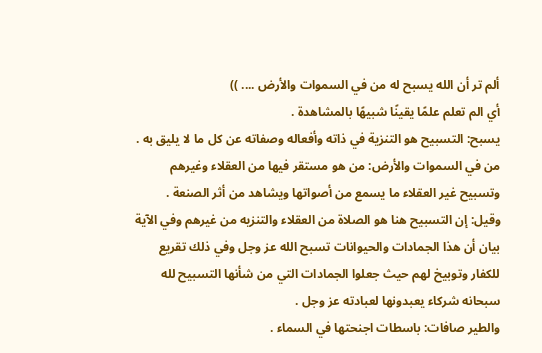ألم تر أن الله يسبح له من في السموات والأرض .... ))
أي الم تعلم علمًا يقينًا شبيهًا بالمشاهدة .
يسبح: التسبيح هو التنزية في ذاته وأفعاله وصفاته عن كل ما لا يليق به .
من في السموات والأرض: من هو مستقر فيها من العقلاء وغيرهم وتسبيح غير العقلاء ما يسمع من أصواتها ويشاهد من أثر الصنعة .
وقيل: إن التسبيح هنا هو الصلاة من العقلاء والتنزيه من غيرهم وفي الآية بيان أن هذا الجمادات والحيوانات تسبح الله عز وجل وفي ذلك تقريع للكفار وتوبيخ لهم حيث جعلوا الجمادات التي من شأنها التسبيح لله سبحانه شركاء يعبدونها لعبادته عز وجل .
والطير صافات: باسطات اجنحتها في السماء .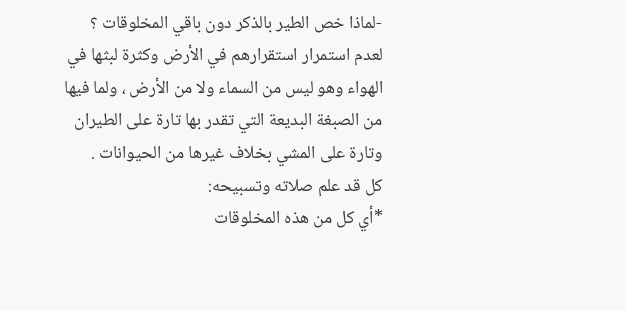-لماذا خص الطير بالذكر دون باقي المخلوقات ؟
لعدم استمرار استقرارهم في الأرض وكثرة لبثها في الهواء وهو ليس من السماء ولا من الأرض ، ولما فيها من الصبغة البديعة التي تقدر بها تارة على الطيران وتارة على المشي بخلاف غيرها من الحيوانات .
كل قد علم صلاته وتسبيحه:
*أي كل من هذه المخلوقات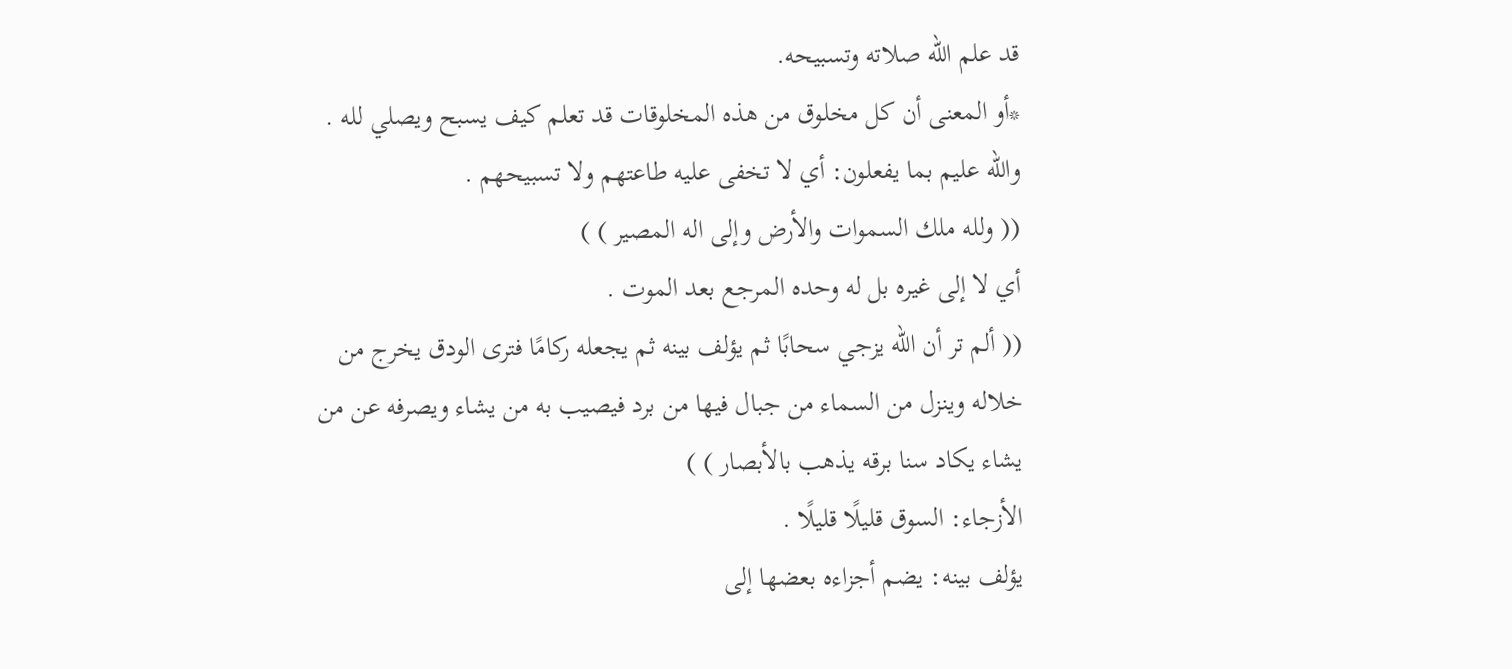قد علم الله صلاته وتسبيحه.
*أو المعنى أن كل مخلوق من هذه المخلوقات قد تعلم كيف يسبح ويصلي لله .
والله عليم بما يفعلون: أي لا تخفى عليه طاعتهم ولا تسبيحهم .
(( ولله ملك السموات والأرض وإلى اله المصير ) )
أي لا إلى غيره بل له وحده المرجع بعد الموت .
(( ألم تر أن الله يزجي سحابًا ثم يؤلف بينه ثم يجعله ركامًا فترى الودق يخرج من خلاله وينزل من السماء من جبال فيها من برد فيصيب به من يشاء ويصرفه عن من يشاء يكاد سنا برقه يذهب بالأبصار ) )
الأزجاء: السوق قليلًا قليلًا .
يؤلف بينه: يضم أجزاءه بعضها إلى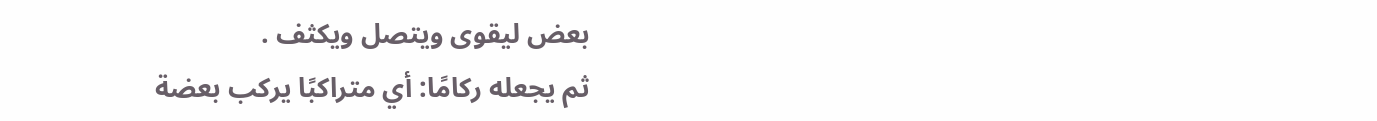بعض ليقوى ويتصل ويكثف .
ثم يجعله ركامًا: أي متراكبًا يركب بعضة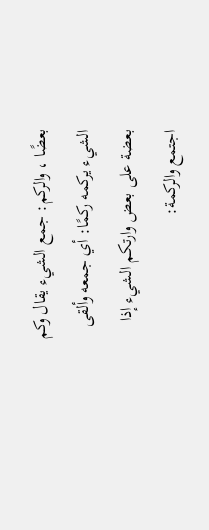بعضًا ، والركم: جمع الشيء يقال وكم الشيء يركمه ركمًا: أي جمعه وألقى بعضة على بعض وارتكم الشيء إذا اجتمع والركمة: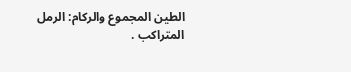الطين المجموع والركام: الرمل المتراكب .